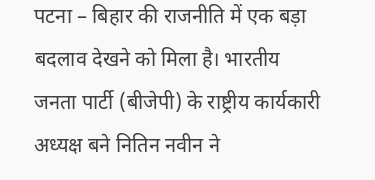पटना – बिहार की राजनीति में एक बड़ा बदलाव देखने को मिला है। भारतीय जनता पार्टी (बीजेपी) के राष्ट्रीय कार्यकारी अध्यक्ष बने नितिन नवीन ने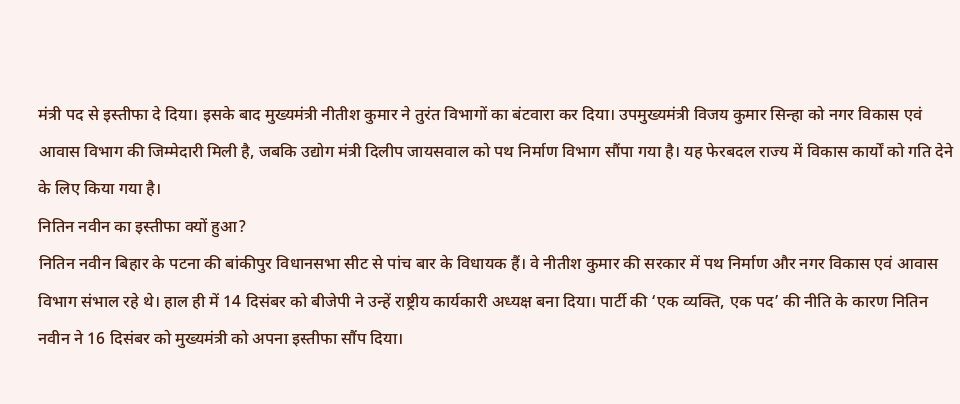मंत्री पद से इस्तीफा दे दिया। इसके बाद मुख्यमंत्री नीतीश कुमार ने तुरंत विभागों का बंटवारा कर दिया। उपमुख्यमंत्री विजय कुमार सिन्हा को नगर विकास एवं आवास विभाग की जिम्मेदारी मिली है, जबकि उद्योग मंत्री दिलीप जायसवाल को पथ निर्माण विभाग सौंपा गया है। यह फेरबदल राज्य में विकास कार्यों को गति देने के लिए किया गया है।
नितिन नवीन का इस्तीफा क्यों हुआ?
नितिन नवीन बिहार के पटना की बांकीपुर विधानसभा सीट से पांच बार के विधायक हैं। वे नीतीश कुमार की सरकार में पथ निर्माण और नगर विकास एवं आवास विभाग संभाल रहे थे। हाल ही में 14 दिसंबर को बीजेपी ने उन्हें राष्ट्रीय कार्यकारी अध्यक्ष बना दिया। पार्टी की ‘एक व्यक्ति, एक पद’ की नीति के कारण नितिन नवीन ने 16 दिसंबर को मुख्यमंत्री को अपना इस्तीफा सौंप दिया।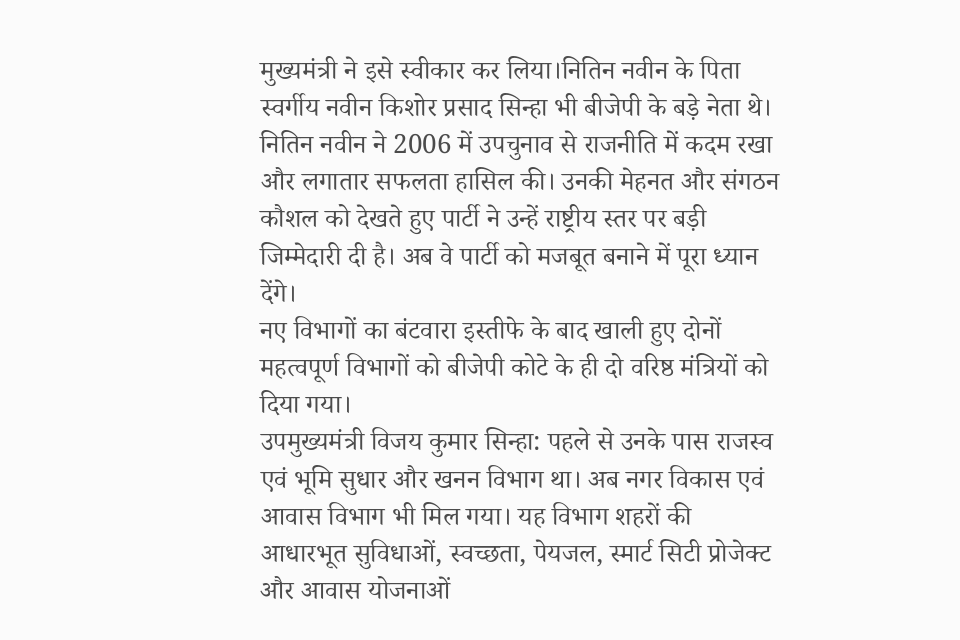मुख्यमंत्री ने इसे स्वीकार कर लिया।नितिन नवीन के पिता स्वर्गीय नवीन किशोर प्रसाद सिन्हा भी बीजेपी के बड़े नेता थे। नितिन नवीन ने 2006 में उपचुनाव से राजनीति में कदम रखा और लगातार सफलता हासिल की। उनकी मेहनत और संगठन कौशल को देखते हुए पार्टी ने उन्हें राष्ट्रीय स्तर पर बड़ी जिम्मेदारी दी है। अब वे पार्टी को मजबूत बनाने में पूरा ध्यान देंगे।
नए विभागों का बंटवारा इस्तीफे के बाद खाली हुए दोनों महत्वपूर्ण विभागों को बीजेपी कोटे के ही दो वरिष्ठ मंत्रियों को दिया गया।
उपमुख्यमंत्री विजय कुमार सिन्हा: पहले से उनके पास राजस्व एवं भूमि सुधार और खनन विभाग था। अब नगर विकास एवं आवास विभाग भी मिल गया। यह विभाग शहरों की आधारभूत सुविधाओं, स्वच्छता, पेयजल, स्मार्ट सिटी प्रोजेक्ट और आवास योजनाओं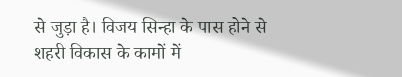से जुड़ा है। विजय सिन्हा के पास होने से शहरी विकास के कामों में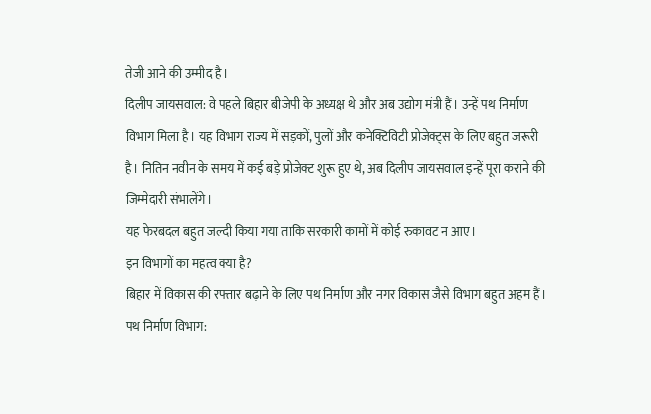तेजी आने की उम्मीद है।
दिलीप जायसवाल: वे पहले बिहार बीजेपी के अध्यक्ष थे और अब उद्योग मंत्री हैं। उन्हें पथ निर्माण विभाग मिला है। यह विभाग राज्य में सड़कों, पुलों और कनेक्टिविटी प्रोजेक्ट्स के लिए बहुत जरूरी है। नितिन नवीन के समय में कई बड़े प्रोजेक्ट शुरू हुए थे, अब दिलीप जायसवाल इन्हें पूरा कराने की जिम्मेदारी संभालेंगे।
यह फेरबदल बहुत जल्दी किया गया ताकि सरकारी कामों में कोई रुकावट न आए।
इन विभागों का महत्व क्या है?
बिहार में विकास की रफ्तार बढ़ाने के लिए पथ निर्माण और नगर विकास जैसे विभाग बहुत अहम हैं।
पथ निर्माण विभाग: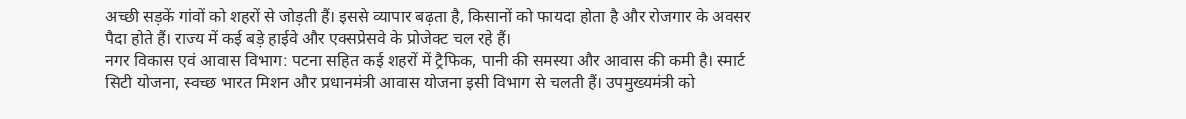अच्छी सड़कें गांवों को शहरों से जोड़ती हैं। इससे व्यापार बढ़ता है, किसानों को फायदा होता है और रोजगार के अवसर पैदा होते हैं। राज्य में कई बड़े हाईवे और एक्सप्रेसवे के प्रोजेक्ट चल रहे हैं।
नगर विकास एवं आवास विभाग: पटना सहित कई शहरों में ट्रैफिक, पानी की समस्या और आवास की कमी है। स्मार्ट सिटी योजना, स्वच्छ भारत मिशन और प्रधानमंत्री आवास योजना इसी विभाग से चलती हैं। उपमुख्यमंत्री को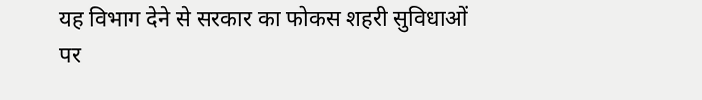यह विभाग देने से सरकार का फोकस शहरी सुविधाओं पर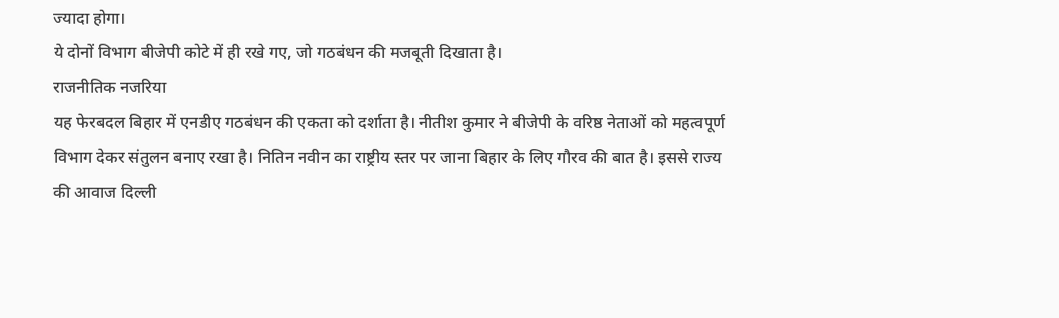ज्यादा होगा।
ये दोनों विभाग बीजेपी कोटे में ही रखे गए, जो गठबंधन की मजबूती दिखाता है।
राजनीतिक नजरिया
यह फेरबदल बिहार में एनडीए गठबंधन की एकता को दर्शाता है। नीतीश कुमार ने बीजेपी के वरिष्ठ नेताओं को महत्वपूर्ण विभाग देकर संतुलन बनाए रखा है। नितिन नवीन का राष्ट्रीय स्तर पर जाना बिहार के लिए गौरव की बात है। इससे राज्य की आवाज दिल्ली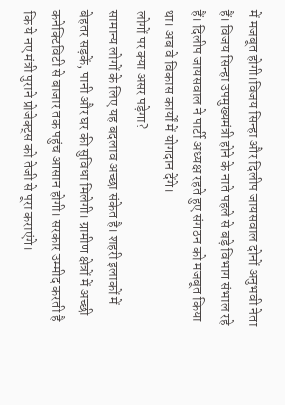में मजबूत होगी।विजय सिन्हा और दिलीप जायसवाल दोनों अनुभवी नेता हैं। विजय सिन्हा उपमुख्यमंत्री होने के नाते पहले से बड़े विभाग संभाल रहे हैं। दिलीप जायसवाल ने पार्टी अध्यक्ष रहते हुए संगठन को मजबूत किया था। अब वे विकास कार्यों में योगदान देंगे।
लोगों पर क्या असर पड़ेगा?
सामान्य लोगों के लिए यह बदलाव अच्छा संकेत है। शहरी इलाकों में बेहतर सड़कें, पानी और घर की सुविधा मिलेगी। ग्रामीण क्षेत्रों में अच्छी कनेक्टिविटी से बाजार तक पहुंच आसान होगी। सरकार उम्मीद करती है कि ये नए मंत्री पुराने प्रोजेक्ट्स को तेजी से पूरा कराएंगे।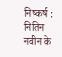निष्कर्ष :
नितिन नवीन के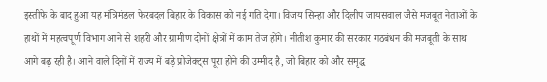इस्तीफे के बाद हुआ यह मंत्रिमंडल फेरबदल बिहार के विकास को नई गति देगा। विजय सिन्हा और दिलीप जायसवाल जैसे मजबूत नेताओं के हाथों में महत्वपूर्ण विभाग आने से शहरी और ग्रामीण दोनों क्षेत्रों में काम तेज होंगे। नीतीश कुमार की सरकार गठबंधन की मजबूती के साथ आगे बढ़ रही है। आने वाले दिनों में राज्य में बड़े प्रोजेक्ट्स पूरा होने की उम्मीद है, जो बिहार को और समृद्ध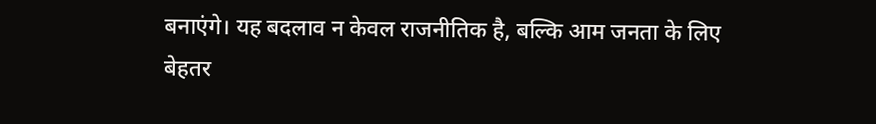बनाएंगे। यह बदलाव न केवल राजनीतिक है, बल्कि आम जनता के लिए बेहतर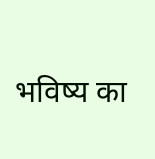भविष्य का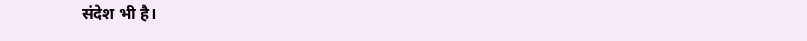संदेश भी है।